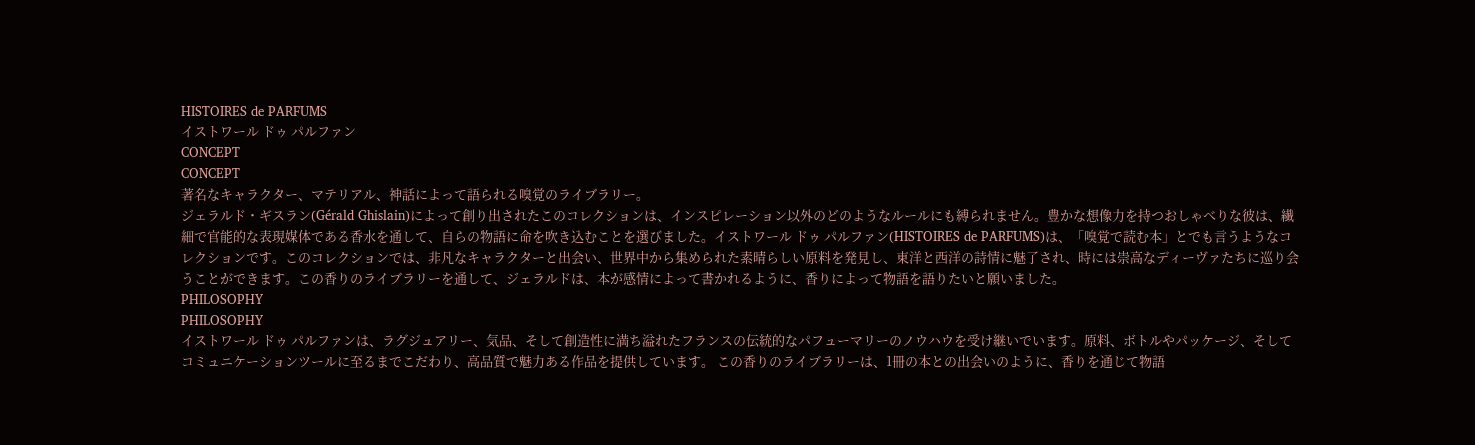HISTOIRES de PARFUMS
イストワール ドゥ パルファン
CONCEPT
CONCEPT
著名なキャラクター、マテリアル、神話によって語られる嗅覚のライブラリー。
ジェラルド・ギスラン(Gérald Ghislain)によって創り出されたこのコレクションは、インスピレーション以外のどのようなルールにも縛られません。豊かな想像力を持つおしゃべりな彼は、繊細で官能的な表現媒体である香水を通して、自らの物語に命を吹き込むことを選びました。イストワール ドゥ パルファン(HISTOIRES de PARFUMS)は、「嗅覚で読む本」とでも言うようなコレクションです。このコレクションでは、非凡なキャラクターと出会い、世界中から集められた素晴らしい原料を発見し、東洋と西洋の詩情に魅了され、時には崇高なディーヴァたちに巡り会うことができます。この香りのライブラリーを通して、ジェラルドは、本が感情によって書かれるように、香りによって物語を語りたいと願いました。
PHILOSOPHY
PHILOSOPHY
イストワール ドゥ パルファンは、ラグジュアリー、気品、そして創造性に満ち溢れたフランスの伝統的なパフューマリーのノウハウを受け継いでいます。原料、ボトルやパッケージ、そしてコミュニケーションツールに至るまでこだわり、高品質で魅力ある作品を提供しています。 この香りのライブラリーは、1冊の本との出会いのように、香りを通じて物語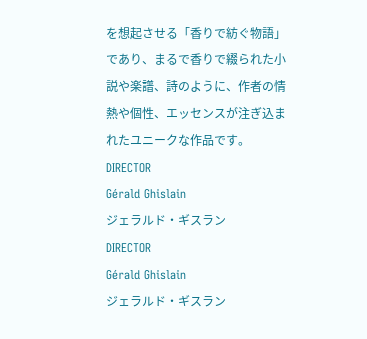を想起させる「香りで紡ぐ物語」であり、まるで香りで綴られた小説や楽譜、詩のように、作者の情熱や個性、エッセンスが注ぎ込まれたユニークな作品です。
DIRECTOR
Gérald Ghislain
ジェラルド・ギスラン
DIRECTOR
Gérald Ghislain
ジェラルド・ギスラン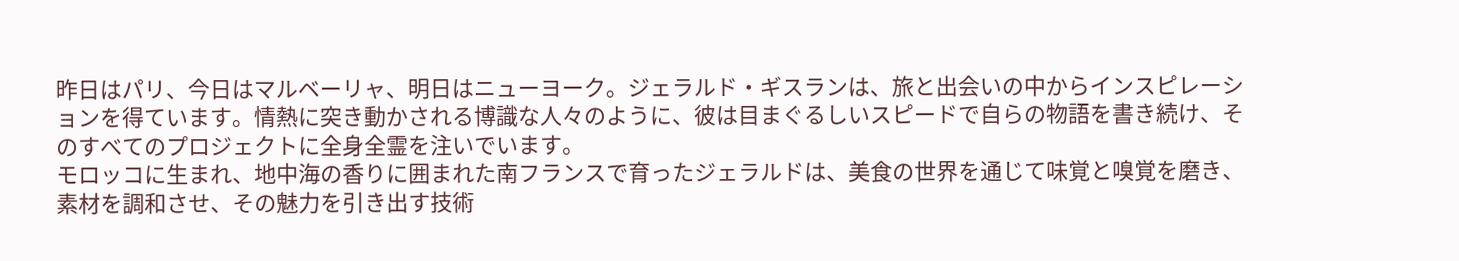昨日はパリ、今日はマルベーリャ、明日はニューヨーク。ジェラルド・ギスランは、旅と出会いの中からインスピレーションを得ています。情熱に突き動かされる博識な人々のように、彼は目まぐるしいスピードで自らの物語を書き続け、そのすべてのプロジェクトに全身全霊を注いでいます。
モロッコに生まれ、地中海の香りに囲まれた南フランスで育ったジェラルドは、美食の世界を通じて味覚と嗅覚を磨き、素材を調和させ、その魅力を引き出す技術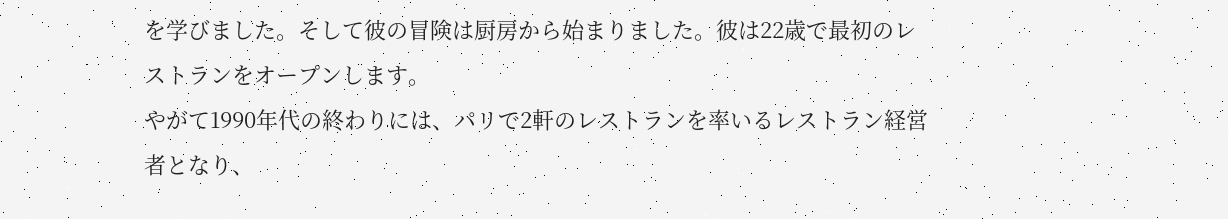を学びました。そして彼の冒険は厨房から始まりました。彼は22歳で最初のレストランをオープンします。
やがて1990年代の終わりには、パリで2軒のレストランを率いるレストラン経営者となり、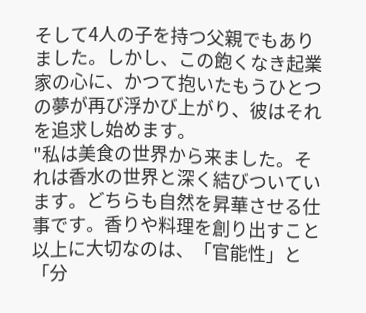そして4人の子を持つ父親でもありました。しかし、この飽くなき起業家の心に、かつて抱いたもうひとつの夢が再び浮かび上がり、彼はそれを追求し始めます。
"私は美食の世界から来ました。それは香水の世界と深く結びついています。どちらも自然を昇華させる仕事です。香りや料理を創り出すこと以上に大切なのは、「官能性」と「分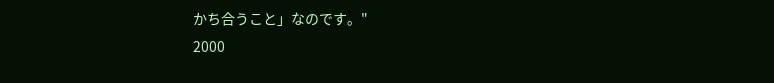かち合うこと」なのです。"
2000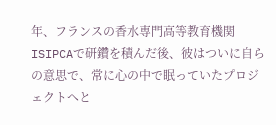年、フランスの香水専門高等教育機関ISIPCAで研鑽を積んだ後、彼はついに自らの意思で、常に心の中で眠っていたプロジェクトへと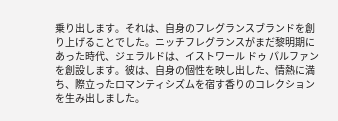乗り出します。それは、自身のフレグランスブランドを創り上げることでした。ニッチフレグランスがまだ黎明期にあった時代、ジェラルドは、イストワール ドゥ パルファンを創設します。彼は、自身の個性を映し出した、情熱に満ち、際立ったロマンティシズムを宿す香りのコレクションを生み出しました。